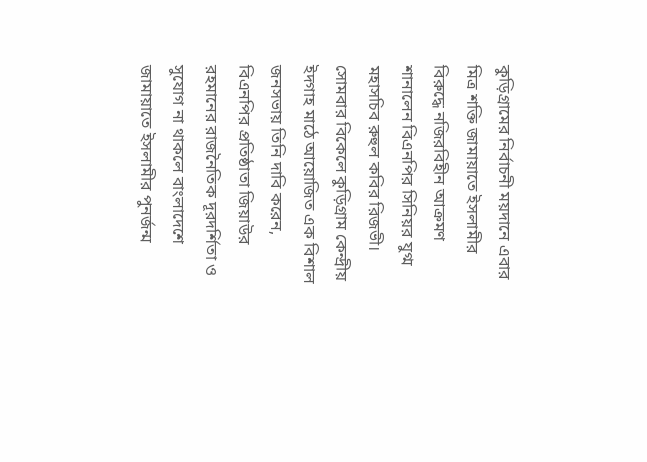কুড়িগ্রামের নির্বাচনী ময়দানে এবার মিত্র শক্তি জামায়াতে ইসলামীর বিরুদ্ধে নজিরবিহীন আক্রমণ শানালেন বিএনপির সিনিয়র যুগ্ম মহাসচিব রুহুল কবির রিজভী। সোমবার বিকেলে কুড়িগ্রাম কেন্দ্রীয় ইদগাহ মাঠে আয়োজিত এক বিশাল জনসভায় তিনি দাবি করেন, বিএনপির প্রতিষ্ঠাতা জিয়াউর রহমানের রাজনৈতিক দূরদর্শিতা ও সুযোগ না থাকলে বাংলাদেশে জামায়াতে ইসলামীর পুনর্জন্ম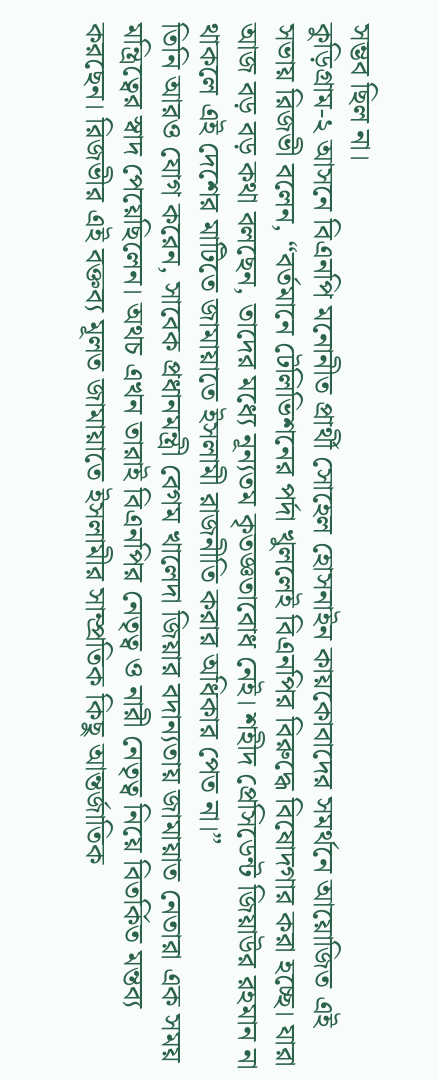সম্ভব ছিল না।
কুড়িগ্রাম-২ আসনে বিএনপি মনোনীত প্রার্থী সোহেল হোসনাইন কায়কোবাদের সমর্থনে আয়োজিত এই সভায় রিজভী বলেন, “বর্তমানে টেলিভিশনের পর্দা খুললেই বিএনপির বিরুদ্ধে বিষোদগার করা হচ্ছে। যারা আজ বড় বড় কথা বলছেন, তাদের মধ্যে নূন্যতম কৃতজ্ঞতাবোধ নেই। শহীদ প্রেসিডেন্ট জিয়াউর রহমান না থাকলে এই দেশের মাটিতে জামায়াতে ইসলামী রাজনীতি করার অধিকার পেত না।”
তিনি আরও যোগ করেন, সাবেক প্রধানমন্ত্রী বেগম খালেদা জিয়ার বদান্যতায় জামায়াত নেতারা এক সময় মন্ত্রিত্বের স্বাদ পেয়েছিলেন। অথচ এখন তারাই বিএনপির নেতৃত্ব ও নারী নেতৃত্ব নিয়ে বিতর্কিত মন্তব্য করছেন। রিজভীর এই বক্তব্য মূলত জামায়াতে ইসলামীর সাম্প্রতিক কিছু আন্তর্জাতিক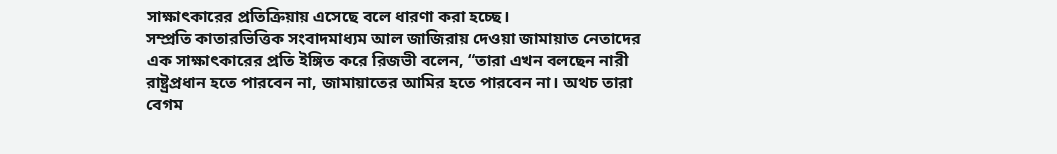সাক্ষাৎকারের প্রতিক্রিয়ায় এসেছে বলে ধারণা করা হচ্ছে।
সম্প্রতি কাতারভিত্তিক সংবাদমাধ্যম আল জাজিরায় দেওয়া জামায়াত নেতাদের এক সাক্ষাৎকারের প্রতি ইঙ্গিত করে রিজভী বলেন, “তারা এখন বলছেন নারী রাষ্ট্রপ্রধান হতে পারবেন না, জামায়াতের আমির হতে পারবেন না। অথচ তারা বেগম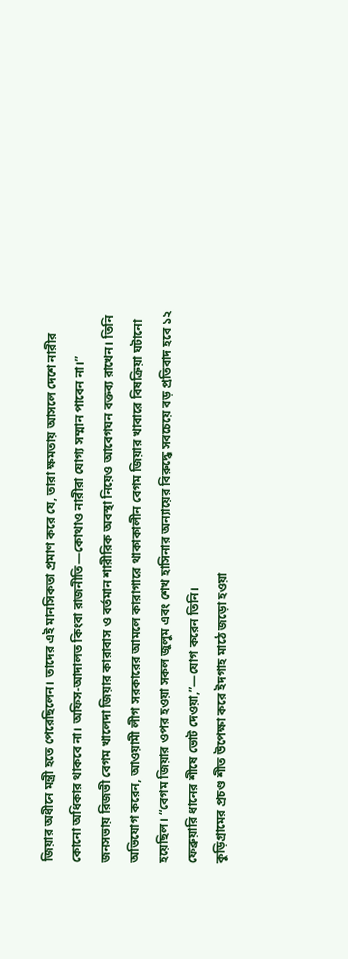জিয়ার অধীনে মন্ত্রী হতে পেরেছিলেন। তাদের এই মানসিকতা প্রমাণ করে যে, তারা ক্ষমতায় আসলে দেশে নারীর কোনো অধিকার থাকবে না। অফিস-আদালত কিংবা রাজনীতি—কোথাও নারীরা যোগ্য সম্মান পাবেন না।”
জনসভায় রিজভী বেগম খালেদা জিয়ার কারাবাস ও বর্তমান শারীরিক অবস্থা নিয়েও আবেগঘন বক্তব্য রাখেন। তিনি অভিযোগ করেন, আওয়ামী লীগ সরকারের আমলে কারাগারে থাকাকালীন বেগম জিয়ার খাবারে বিষক্রিয়া ঘটানো হয়েছিল। “বেগম জিয়ার ওপর হওয়া সকল জুলুম এবং শেখ হাসিনার অন্যায়ের বিরুদ্ধে সবচেয়ে বড় প্রতিবাদ হবে ১২ ফেব্রুয়ারি ধানের শীষে ভোট দেওয়া,”—যোগ করেন তিনি।
কুড়িগ্রামের প্রচণ্ড শীত উপেক্ষা করে ইদগাহ মাঠে জড়ো হওয়া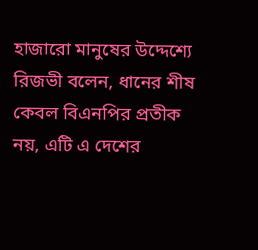হাজারো মানুষের উদ্দেশ্যে রিজভী বলেন, ধানের শীষ কেবল বিএনপির প্রতীক নয়, এটি এ দেশের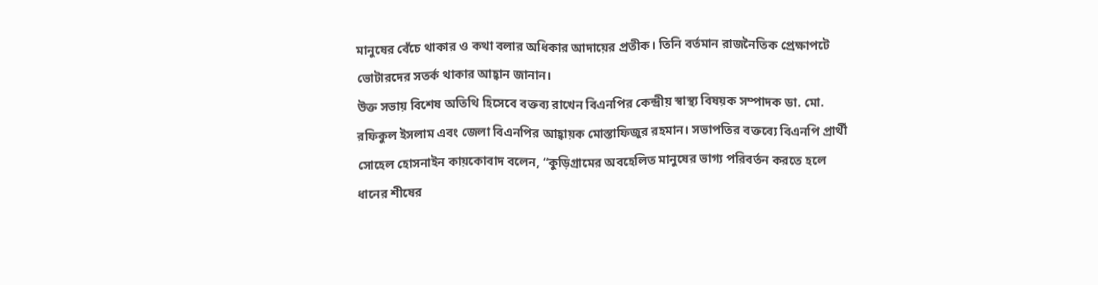মানুষের বেঁচে থাকার ও কথা বলার অধিকার আদায়ের প্রতীক। তিনি বর্তমান রাজনৈতিক প্রেক্ষাপটে ভোটারদের সতর্ক থাকার আহ্বান জানান।
উক্ত সভায় বিশেষ অতিথি হিসেবে বক্তব্য রাখেন বিএনপির কেন্দ্রীয় স্বাস্থ্য বিষয়ক সম্পাদক ডা. মো. রফিকুল ইসলাম এবং জেলা বিএনপির আহ্বায়ক মোস্তাফিজুর রহমান। সভাপতির বক্তব্যে বিএনপি প্রার্থী সোহেল হোসনাইন কায়কোবাদ বলেন, “কুড়িগ্রামের অবহেলিত মানুষের ভাগ্য পরিবর্তন করতে হলে ধানের শীষের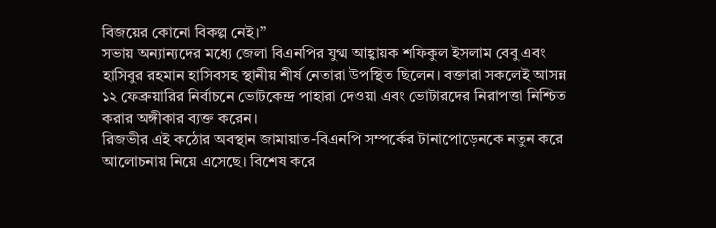বিজয়ের কোনো বিকল্প নেই।”
সভায় অন্যান্যদের মধ্যে জেলা বিএনপির যুগ্ম আহ্বায়ক শফিকুল ইসলাম বেবু এবং হাসিবুর রহমান হাসিবসহ স্থানীয় শীর্ষ নেতারা উপস্থিত ছিলেন। বক্তারা সকলেই আসন্ন ১২ ফেব্রুয়ারির নির্বাচনে ভোটকেন্দ্র পাহারা দেওয়া এবং ভোটারদের নিরাপত্তা নিশ্চিত করার অঙ্গীকার ব্যক্ত করেন।
রিজভীর এই কঠোর অবস্থান জামায়াত-বিএনপি সম্পর্কের টানাপোড়েনকে নতুন করে আলোচনায় নিয়ে এসেছে। বিশেষ করে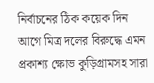নির্বাচনের ঠিক কয়েক দিন আগে মিত্র দলের বিরুদ্ধে এমন প্রকাশ্য ক্ষোভ কুড়িগ্রামসহ সারা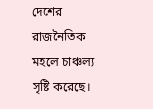দেশের রাজনৈতিক মহলে চাঞ্চল্য সৃষ্টি করেছে।